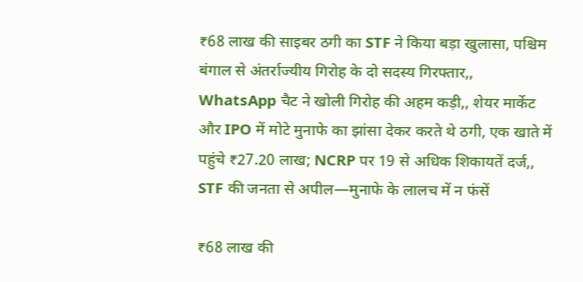₹68 लाख की साइबर ठगी का STF ने किया बड़ा खुलासा, पश्चिम बंगाल से अंतर्राज्यीय गिरोह के दो सदस्य गिरफ्तार,, WhatsApp चैट ने खोली गिरोह की अहम कड़ी,, शेयर मार्केट और IPO में मोटे मुनाफे का झांसा देकर करते थे ठगी, एक खाते में पहुंचे ₹27.20 लाख; NCRP पर 19 से अधिक शिकायतें दर्ज,, STF की जनता से अपील—मुनाफे के लालच में न फंसें

₹68 लाख की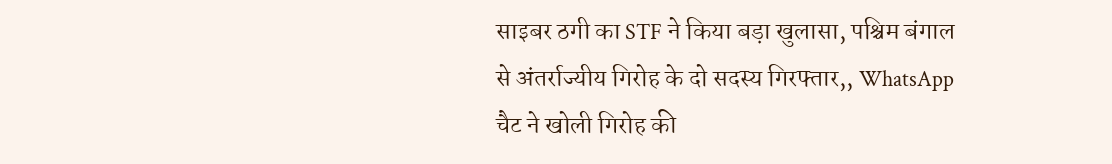साइबर ठगी का STF ने किया बड़ा खुलासा, पश्चिम बंगाल से अंतर्राज्यीय गिरोह के दो सदस्य गिरफ्तार,, WhatsApp चैट ने खोली गिरोह की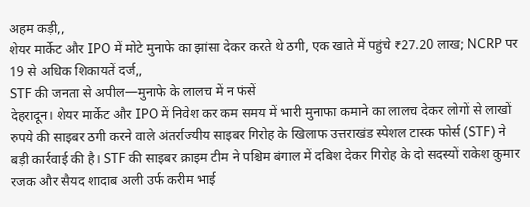अहम कड़ी,,
शेयर मार्केट और IPO में मोटे मुनाफे का झांसा देकर करते थे ठगी, एक खाते में पहुंचे ₹27.20 लाख; NCRP पर 19 से अधिक शिकायतें दर्ज,,
STF की जनता से अपील—मुनाफे के लालच में न फंसें
देहरादून। शेयर मार्केट और IPO में निवेश कर कम समय में भारी मुनाफा कमाने का लालच देकर लोगों से लाखों रुपये की साइबर ठगी करने वाले अंतर्राज्यीय साइबर गिरोह के खिलाफ उत्तराखंड स्पेशल टास्क फोर्स (STF) ने बड़ी कार्रवाई की है। STF की साइबर क्राइम टीम ने पश्चिम बंगाल में दबिश देकर गिरोह के दो सदस्यों राकेश कुमार रजक और सैयद शादाब अली उर्फ करीम भाई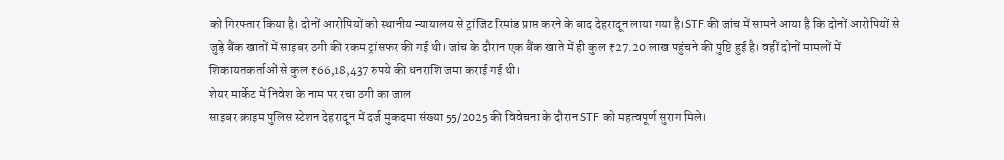को गिरफ्तार किया है। दोनों आरोपियों को स्थानीय न्यायालय से ट्रांजिट रिमांड प्राप्त करने के बाद देहरादून लाया गया है।STF की जांच में सामने आया है कि दोनों आरोपियों से जुड़े बैंक खातों में साइबर ठगी की रकम ट्रांसफर की गई थी। जांच के दौरान एक बैंक खाते में ही कुल ₹27.20 लाख पहुंचने की पुष्टि हुई है। वहीं दोनों मामलों में शिकायतकर्ताओं से कुल ₹66,18,437 रुपये की धनराशि जमा कराई गई थी।
शेयर मार्केट में निवेश के नाम पर रचा ठगी का जाल
साइबर क्राइम पुलिस स्टेशन देहरादून में दर्ज मुकदमा संख्या 55/2025 की विवेचना के दौरान STF को महत्वपूर्ण सुराग मिले।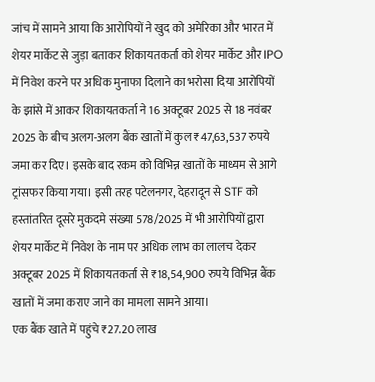जांच में सामने आया कि आरोपियों ने खुद को अमेरिका और भारत में शेयर मार्केट से जुड़ा बताकर शिकायतकर्ता को शेयर मार्केट और IPO में निवेश करने पर अधिक मुनाफा दिलाने का भरोसा दिया आरोपियों के झांसे में आकर शिकायतकर्ता ने 16 अक्टूबर 2025 से 18 नवंबर 2025 के बीच अलग-अलग बैंक खातों में कुल ₹47,63,537 रुपये जमा कर दिए। इसके बाद रकम को विभिन्न खातों के माध्यम से आगे ट्रांसफर किया गया। इसी तरह पटेलनगर, देहरादून से STF को हस्तांतरित दूसरे मुकदमे संख्या 578/2025 में भी आरोपियों द्वारा शेयर मार्केट में निवेश के नाम पर अधिक लाभ का लालच देकर अक्टूबर 2025 में शिकायतकर्ता से ₹18,54,900 रुपये विभिन्न बैंक खातों में जमा कराए जाने का मामला सामने आया।
एक बैंक खाते में पहुंचे ₹27.20 लाख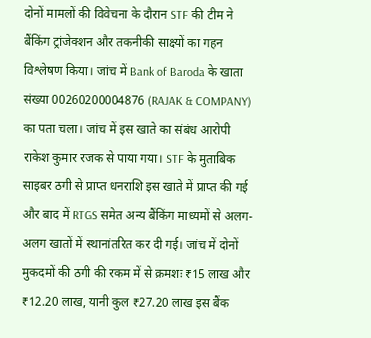दोनों मामलों की विवेचना के दौरान STF की टीम ने बैंकिंग ट्रांजेक्शन और तकनीकी साक्ष्यों का गहन विश्लेषण किया। जांच में Bank of Baroda के खाता संख्या 00260200004876 (RAJAK & COMPANY) का पता चला। जांच में इस खाते का संबंध आरोपी राकेश कुमार रजक से पाया गया। STF के मुताबिक साइबर ठगी से प्राप्त धनराशि इस खाते में प्राप्त की गई और बाद में RTGS समेत अन्य बैंकिंग माध्यमों से अलग-अलग खातों में स्थानांतरित कर दी गई। जांच में दोनों मुकदमों की ठगी की रकम में से क्रमशः ₹15 लाख और ₹12.20 लाख, यानी कुल ₹27.20 लाख इस बैंक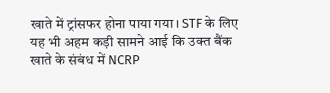खाते में ट्रांसफर होना पाया गया। STF के लिए यह भी अहम कड़ी सामने आई कि उक्त बैंक खाते के संबंध में NCRP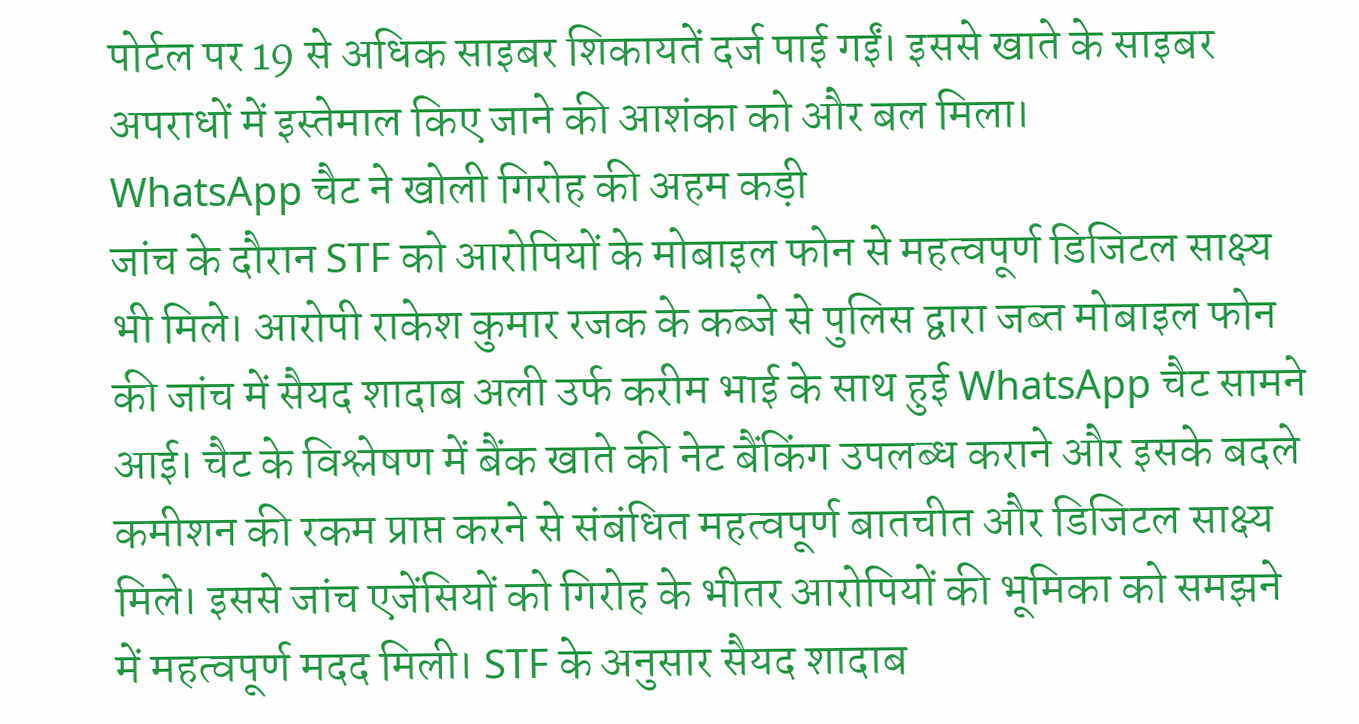पोर्टल पर 19 से अधिक साइबर शिकायतें दर्ज पाई गईं। इससे खाते के साइबर अपराधों में इस्तेमाल किए जाने की आशंका को और बल मिला।
WhatsApp चैट ने खोली गिरोह की अहम कड़ी
जांच के दौरान STF को आरोपियों के मोबाइल फोन से महत्वपूर्ण डिजिटल साक्ष्य भी मिले। आरोपी राकेश कुमार रजक के कब्जे से पुलिस द्वारा जब्त मोबाइल फोन की जांच में सैयद शादाब अली उर्फ करीम भाई के साथ हुई WhatsApp चैट सामने आई। चैट के विश्लेषण में बैंक खाते की नेट बैंकिंग उपलब्ध कराने और इसके बदले कमीशन की रकम प्राप्त करने से संबंधित महत्वपूर्ण बातचीत और डिजिटल साक्ष्य मिले। इससे जांच एजेंसियों को गिरोह के भीतर आरोपियों की भूमिका को समझने में महत्वपूर्ण मदद मिली। STF के अनुसार सैयद शादाब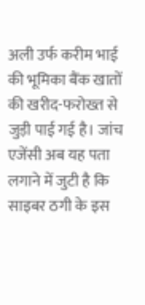अली उर्फ करीम भाई की भूमिका बैंक खातों की खरीद-फरोख्त से जुड़ी पाई गई है। जांच एजेंसी अब यह पता लगाने में जुटी है कि साइबर ठगी के इस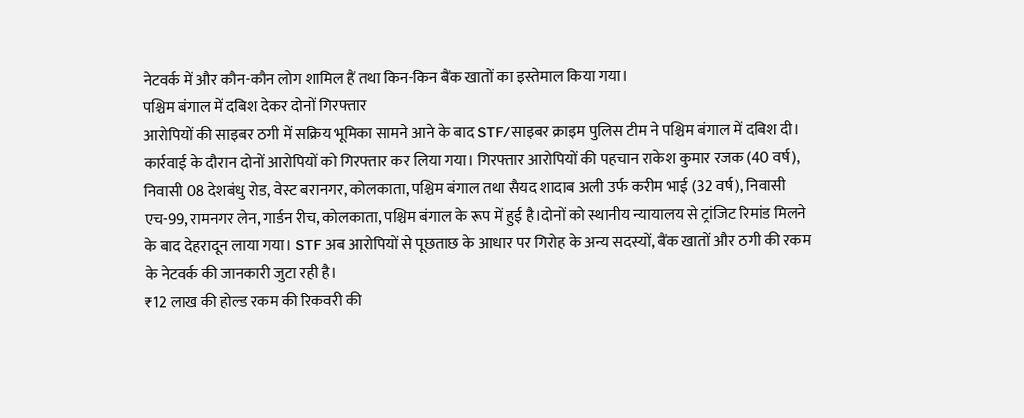नेटवर्क में और कौन-कौन लोग शामिल हैं तथा किन-किन बैंक खातों का इस्तेमाल किया गया।
पश्चिम बंगाल में दबिश देकर दोनों गिरफ्तार
आरोपियों की साइबर ठगी में सक्रिय भूमिका सामने आने के बाद STF/साइबर क्राइम पुलिस टीम ने पश्चिम बंगाल में दबिश दी। कार्रवाई के दौरान दोनों आरोपियों को गिरफ्तार कर लिया गया। गिरफ्तार आरोपियों की पहचान राकेश कुमार रजक (40 वर्ष), निवासी 08 देशबंधु रोड, वेस्ट बरानगर, कोलकाता, पश्चिम बंगाल तथा सैयद शादाब अली उर्फ करीम भाई (32 वर्ष), निवासी एच-99, रामनगर लेन, गार्डन रीच, कोलकाता, पश्चिम बंगाल के रूप में हुई है।दोनों को स्थानीय न्यायालय से ट्रांजिट रिमांड मिलने के बाद देहरादून लाया गया। STF अब आरोपियों से पूछताछ के आधार पर गिरोह के अन्य सदस्यों, बैंक खातों और ठगी की रकम के नेटवर्क की जानकारी जुटा रही है।
₹12 लाख की होल्ड रकम की रिकवरी की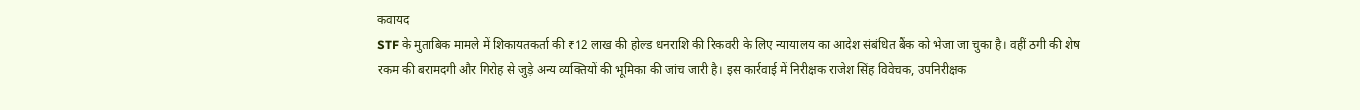कवायद
STF के मुताबिक मामले में शिकायतकर्ता की ₹12 लाख की होल्ड धनराशि की रिकवरी के लिए न्यायालय का आदेश संबंधित बैंक को भेजा जा चुका है। वहीं ठगी की शेष रकम की बरामदगी और गिरोह से जुड़े अन्य व्यक्तियों की भूमिका की जांच जारी है। इस कार्रवाई में निरीक्षक राजेश सिंह विवेचक, उपनिरीक्षक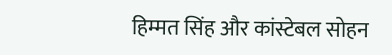हिम्मत सिंह और कांस्टेबल सोहन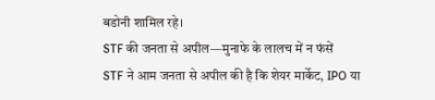बडोनी शामिल रहे।
STF की जनता से अपील—मुनाफे के लालच में न फंसें
STF ने आम जनता से अपील की है कि शेयर मार्केट, IPO या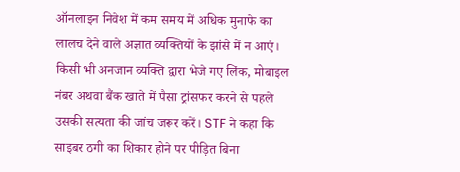ऑनलाइन निवेश में कम समय में अधिक मुनाफे का लालच देने वाले अज्ञात व्यक्तियों के झांसे में न आएं। किसी भी अनजान व्यक्ति द्वारा भेजे गए लिंक, मोबाइल नंबर अथवा बैंक खाते में पैसा ट्रांसफर करने से पहले उसकी सत्यता की जांच जरूर करें। STF ने कहा कि साइबर ठगी का शिकार होने पर पीड़ित बिना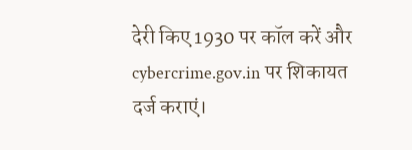देरी किए 1930 पर कॉल करें और cybercrime.gov.in पर शिकायत दर्ज कराएं।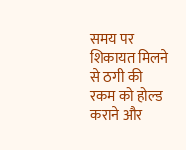समय पर शिकायत मिलने से ठगी की रकम को होल्ड कराने और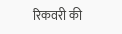रिकवरी की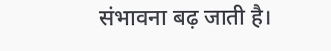संभावना बढ़ जाती है।